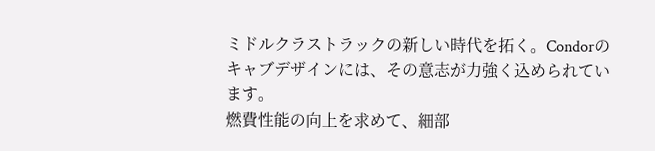ミドルクラストラックの新しい時代を拓く。Condorのキャブデザインには、その意志が力強く込められています。
燃費性能の向上を求めて、細部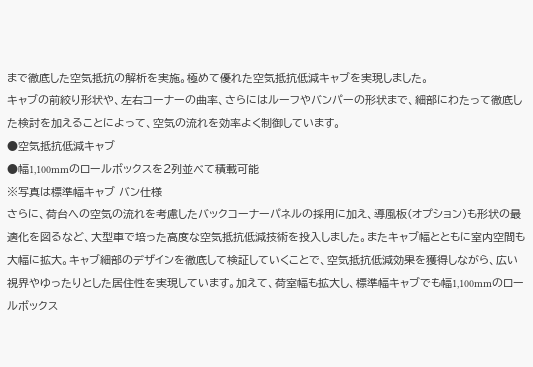まで徹底した空気抵抗の解析を実施。極めて優れた空気抵抗低減キャブを実現しました。
キャブの前絞り形状や、左右コーナーの曲率、さらにはルーフやバンパーの形状まで、細部にわたって徹底した検討を加えることによって、空気の流れを効率よく制御しています。
●空気抵抗低減キャブ
●幅1,100mmのロールボックスを2列並べて積載可能
※写真は標準幅キャブ バン仕様
さらに、荷台への空気の流れを考慮したバックコーナーパネルの採用に加え、導風板(オプション)も形状の最適化を図るなど、大型車で培った高度な空気抵抗低減技術を投入しました。またキャブ幅とともに室内空間も大幅に拡大。キャブ細部のデザインを徹底して検証していくことで、空気抵抗低減効果を獲得しながら、広い視界やゆったりとした居住性を実現しています。加えて、荷室幅も拡大し、標準幅キャブでも幅1,100mmのロールボックス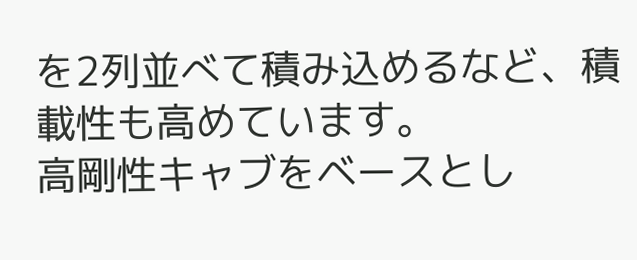を2列並べて積み込めるなど、積載性も高めています。
高剛性キャブをベースとし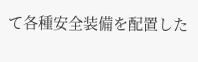て各種安全装備を配置した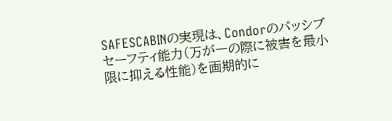SAFESCABINの実現は、Condorのパッシブセーフティ能力(万が一の際に被害を最小限に抑える性能)を画期的に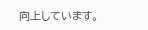向上しています。